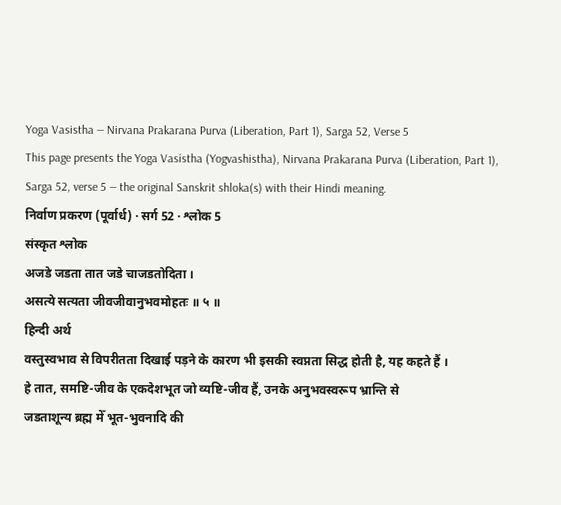Yoga Vasistha — Nirvana Prakarana Purva (Liberation, Part 1), Sarga 52, Verse 5
This page presents the Yoga Vasistha (Yogvashistha), Nirvana Prakarana Purva (Liberation, Part 1), Sarga 52, verse 5 — the original Sanskrit shloka(s) with their Hindi meaning.
निर्वाण प्रकरण (पूर्वार्ध) · सर्ग 52 · श्लोक 5
संस्कृत श्लोक
अजडे जडता तात जडे चाजडतोदिता ।
असत्ये सत्यता जीवजीवानुभवमोहतः ॥ ५ ॥
हिन्दी अर्थ
वस्तुस्वभाव से विपरीतता दिखाई पड़ने के कारण भी इसकी स्वप्नता सिद्ध होती है, यह कहते हैं ।
हे तात, समष्टि-जीव के एकदेशभूत जो व्यष्टि-जीव हैं, उनके अनुभवस्वरूप भ्रान्ति से
जडताशून्य ब्रह्म मेँ भूत-भुवनादि की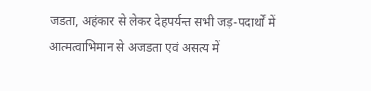जडता, अहंकार से लेकर देहपर्यन्त सभी जड़-पदार्थों में
आत्मत्वाभिमान से अजडता एवं असत्य में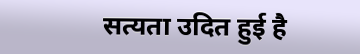सत्यता उदित हुई है